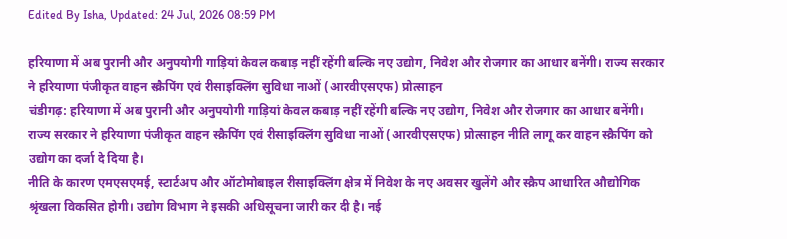Edited By Isha, Updated: 24 Jul, 2026 08:59 PM

हरियाणा में अब पुरानी और अनुपयोगी गाड़ियां केवल कबाड़ नहीं रहेंगी बल्कि नए उद्योग, निवेश और रोजगार का आधार बनेंगी। राज्य सरकार ने हरियाणा पंजीकृत वाहन स्क्रैपिंग एवं रीसाइक्लिंग सुविधा नाओं (आरवीएसएफ) प्रोत्साहन
चंडीगढ़: हरियाणा में अब पुरानी और अनुपयोगी गाड़ियां केवल कबाड़ नहीं रहेंगी बल्कि नए उद्योग, निवेश और रोजगार का आधार बनेंगी। राज्य सरकार ने हरियाणा पंजीकृत वाहन स्क्रैपिंग एवं रीसाइक्लिंग सुविधा नाओं (आरवीएसएफ) प्रोत्साहन नीति लागू कर वाहन स्क्रैपिंग को उद्योग का दर्जा दे दिया है।
नीति के कारण एमएसएमई, स्टार्टअप और ऑटोमोबाइल रीसाइक्लिंग क्षेत्र में निवेश के नए अवसर खुलेंगे और स्क्रैप आधारित औद्योगिक श्रृंखला विकसित होगी। उद्योग विभाग ने इसकी अधिसूचना जारी कर दी है। नई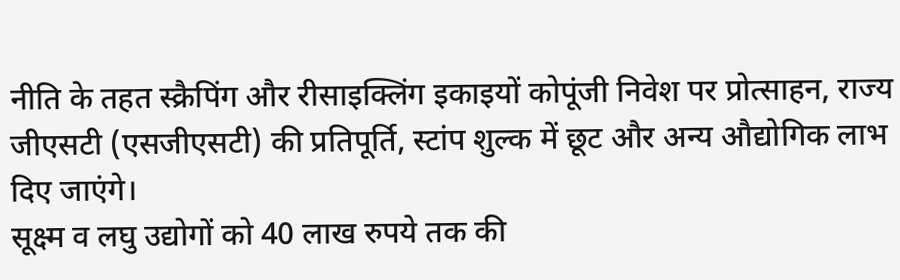नीति के तहत स्क्रैपिंग और रीसाइक्लिंग इकाइयों कोपूंजी निवेश पर प्रोत्साहन, राज्य जीएसटी (एसजीएसटी) की प्रतिपूर्ति, स्टांप शुल्क में छूट और अन्य औद्योगिक लाभ दिए जाएंगे।
सूक्ष्म व लघु उद्योगों को 40 लाख रुपये तक की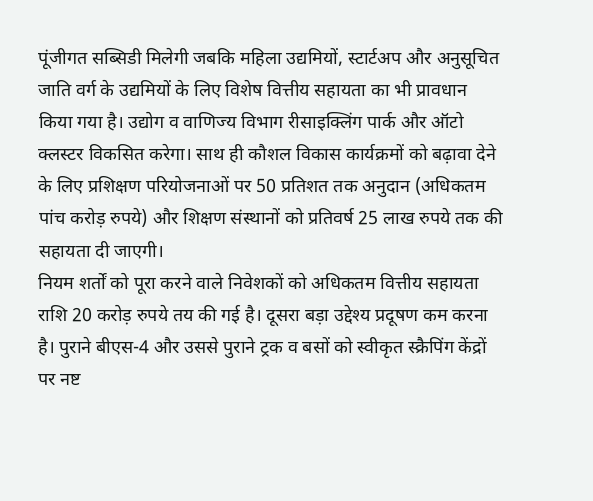पूंजीगत सब्सिडी मिलेगी जबकि महिला उद्यमियों, स्टार्टअप और अनुसूचित जाति वर्ग के उद्यमियों के लिए विशेष वित्तीय सहायता का भी प्रावधान किया गया है। उद्योग व वाणिज्य विभाग रीसाइक्लिंग पार्क और ऑटो क्लस्टर विकसित करेगा। साथ ही कौशल विकास कार्यक्रमों को बढ़ावा देने के लिए प्रशिक्षण परियोजनाओं पर 50 प्रतिशत तक अनुदान (अधिकतम पांच करोड़ रुपये) और शिक्षण संस्थानों को प्रतिवर्ष 25 लाख रुपये तक की सहायता दी जाएगी।
नियम शर्तों को पूरा करने वाले निवेशकों को अधिकतम वित्तीय सहायता राशि 20 करोड़ रुपये तय की गई है। दूसरा बड़ा उद्देश्य प्रदूषण कम करना है। पुराने बीएस-4 और उससे पुराने ट्रक व बसों को स्वीकृत स्क्रैपिंग केंद्रों पर नष्ट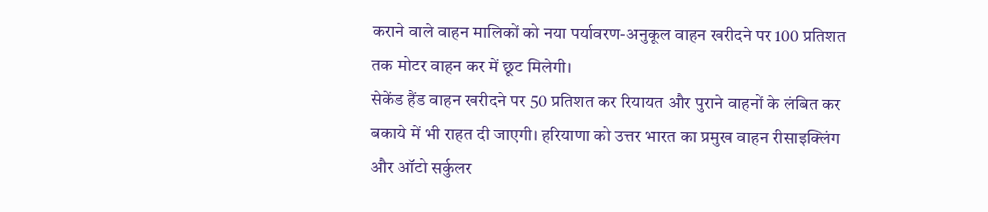कराने वाले वाहन मालिकों को नया पर्यावरण-अनुकूल वाहन खरीदने पर 100 प्रतिशत तक मोटर वाहन कर में छूट मिलेगी।
सेकेंड हैंड वाहन खरीदने पर 50 प्रतिशत कर रियायत और पुराने वाहनों के लंबित कर बकाये में भी राहत दी जाएगी। हरियाणा को उत्तर भारत का प्रमुख वाहन रीसाइक्लिंग और ऑटो सर्कुलर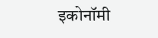इकोनॉमी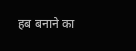हब बनाने का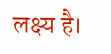लक्ष्य है।